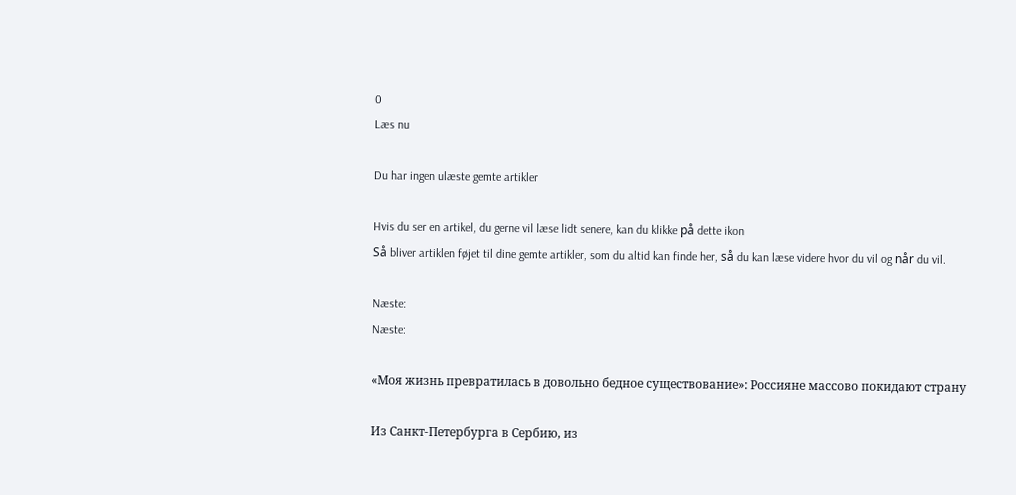0
Læs nu

Du har ingen ulæste gemte artikler

Hvis du ser en artikel, du gerne vil læse lidt senere, kan du klikke på dette ikon
Så bliver artiklen føjet til dine gemte artikler, som du altid kan finde her, så du kan læse videre hvor du vil og når du vil.

Næste:
Næste:

«Моя жизнь превратилась в довольно бедное существование»: Россияне массово покидают страну

Из Санкт-Петербурга в Сербию, из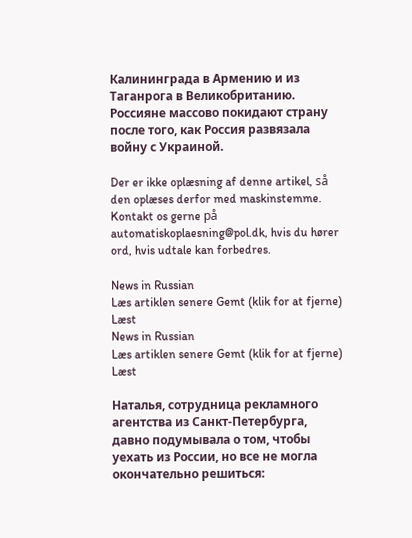Калининграда в Армению и из Таганрога в Великобританию. Россияне массово покидают страну после того, как Россия развязала войну с Украиной.

Der er ikke oplæsning af denne artikel, så den oplæses derfor med maskinstemme. Kontakt os gerne på automatiskoplaesning@pol.dk, hvis du hører ord, hvis udtale kan forbedres.

News in Russian
Læs artiklen senere Gemt (klik for at fjerne) Læst
News in Russian
Læs artiklen senere Gemt (klik for at fjerne) Læst

Наталья, сотрудница рекламного агентства из Санкт-Петербурга, давно подумывала о том, чтобы уехать из России, но все не могла окончательно решиться: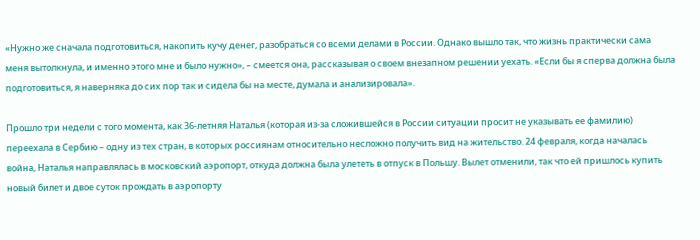«Нужно же сначала подготовиться, накопить кучу денег, разобраться со всеми делами в России. Однако вышло так, что жизнь практически сама меня вытолкнула, и именно этого мне и было нужно», – смеется она, рассказывая о своем внезапном решении уехать. «Если бы я сперва должна была подготовиться, я наверняка до сих пор так и сидела бы на месте, думала и анализировала».

Прошло три недели с того момента, как 36-летняя Наталья (которая из-за сложившейся в России ситуации просит не указывать ее фамилию) переехала в Сербию – одну из тех стран, в которых россиянам относительно несложно получить вид на жительство. 24 февраля, когда началась война, Наталья направлялась в московский аэропорт, откуда должна была улететь в отпуск в Польшу. Вылет отменили, так что ей пришлось купить новый билет и двое суток прождать в аэропорту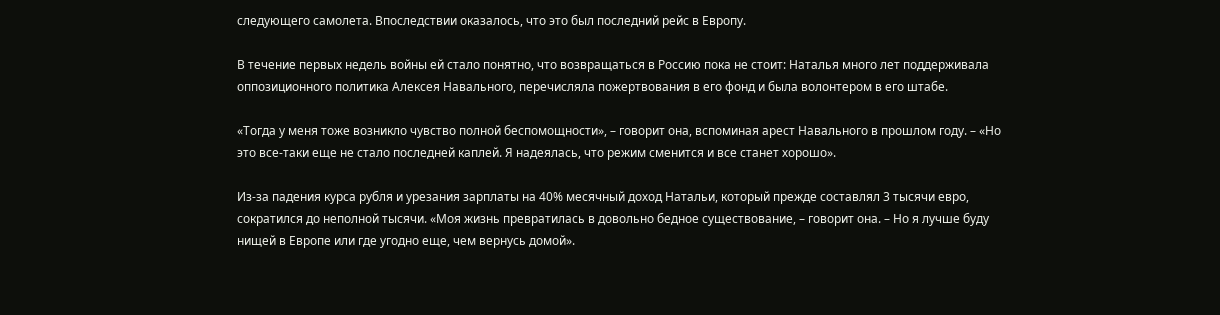следующего самолета. Впоследствии оказалось, что это был последний рейс в Европу.

В течение первых недель войны ей стало понятно, что возвращаться в Россию пока не стоит: Наталья много лет поддерживала оппозиционного политика Алексея Навального, перечисляла пожертвования в его фонд и была волонтером в его штабе.

«Тогда у меня тоже возникло чувство полной беспомощности», – говорит она, вспоминая арест Навального в прошлом году. – «Но это все-таки еще не стало последней каплей. Я надеялась, что режим сменится и все станет хорошо».

Из-за падения курса рубля и урезания зарплаты на 40% месячный доход Натальи, который прежде составлял 3 тысячи евро, сократился до неполной тысячи. «Моя жизнь превратилась в довольно бедное существование, – говорит она. – Но я лучше буду нищей в Европе или где угодно еще, чем вернусь домой».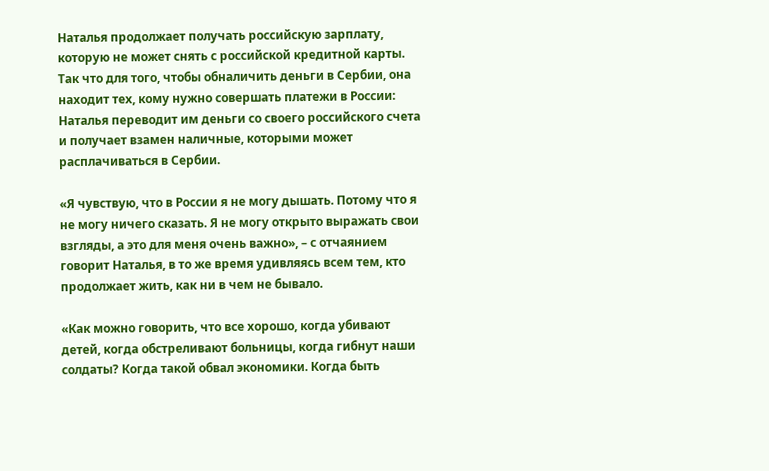Наталья продолжает получать российскую зарплату, которую не может снять с российской кредитной карты. Так что для того, чтобы обналичить деньги в Сербии, она находит тех, кому нужно совершать платежи в России: Наталья переводит им деньги со своего российского счета и получает взамен наличные, которыми может расплачиваться в Сербии.

«Я чувствую, что в России я не могу дышать. Потому что я не могу ничего сказать. Я не могу открыто выражать свои взгляды, а это для меня очень важно», – с отчаянием говорит Наталья, в то же время удивляясь всем тем, кто продолжает жить, как ни в чем не бывало.

«Как можно говорить, что все хорошо, когда убивают детей, когда обстреливают больницы, когда гибнут наши солдаты? Когда такой обвал экономики. Когда быть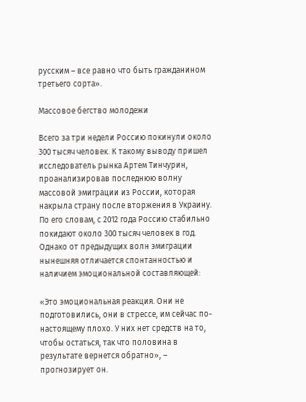русским – все равно что быть гражданином третьего сорта».

Массовое бегство молодежи

Всего за три недели Россию покинули около 300 тысяч человек. К такому выводу пришел исследователь рынка Артем Тинчурин, проанализировав последнюю волну массовой эмиграции из России, которая накрыла страну после вторжения в Украину. По его словам, с 2012 года Россию стабильно покидают около 300 тысяч человек в год. Однако от предыдущих волн эмиграции нынешняя отличается спонтанностью и наличием эмоциональной составляющей:

«Это эмоциональная реакция. Они не подготовились, они в стрессе, им сейчас по-настоящему плохо. У них нет средств на то, чтобы остаться, так что половина в результате вернется обратно», – прогнозирует он.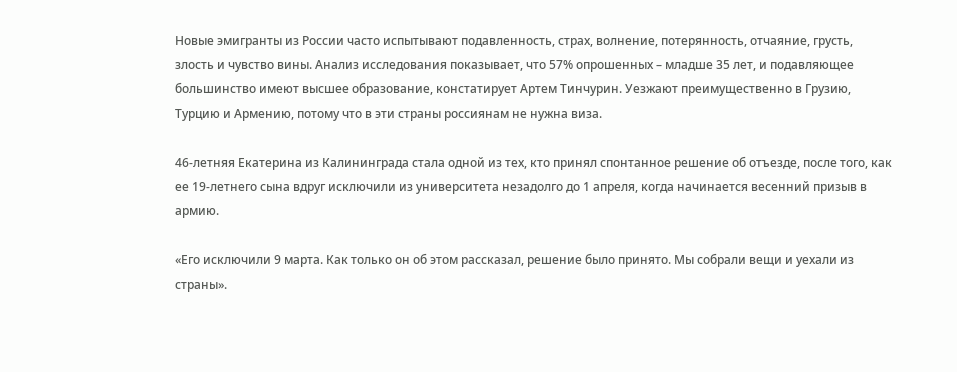Новые эмигранты из России часто испытывают подавленность, страх, волнение, потерянность, отчаяние, грусть, злость и чувство вины. Анализ исследования показывает, что 57% опрошенных – младше 35 лет, и подавляющее большинство имеют высшее образование, констатирует Артем Тинчурин. Уезжают преимущественно в Грузию, Турцию и Армению, потому что в эти страны россиянам не нужна виза.

46-летняя Екатерина из Калининграда стала одной из тех, кто принял спонтанное решение об отъезде, после того, как ее 19-летнего сына вдруг исключили из университета незадолго до 1 апреля, когда начинается весенний призыв в армию.

«Его исключили 9 марта. Как только он об этом рассказал, решение было принято. Мы собрали вещи и уехали из страны».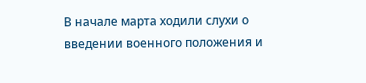В начале марта ходили слухи о введении военного положения и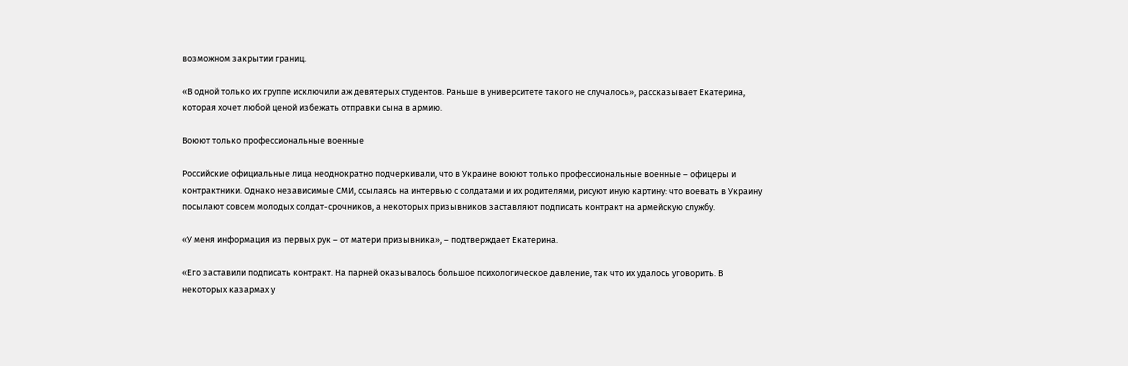возможном закрытии границ.

«В одной только их группе исключили аж девятерых студентов. Раньше в университете такого не случалось», рассказывает Екатерина, которая хочет любой ценой избежать отправки сына в армию.

Воюют только профессиональные военные

Российские официальные лица неоднократно подчеркивали, что в Украине воюют только профессиональные военные – офицеры и контрактники. Однако независимые СМИ, ссылаясь на интервью с солдатами и их родителями, рисуют иную картину: что воевать в Украину посылают совсем молодых солдат-срочников, а некоторых призывников заставляют подписать контракт на армейскую службу.

«У меня информация из первых рук – от матери призывника», – подтверждает Екатерина.

«Его заставили подписать контракт. На парней оказывалось большое психологическое давление, так что их удалось уговорить. В некоторых казармах у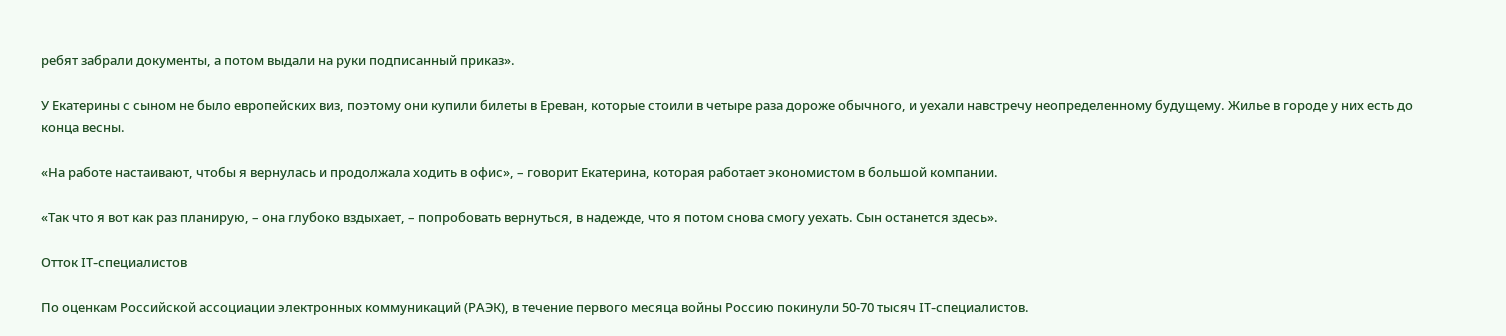ребят забрали документы, а потом выдали на руки подписанный приказ».

У Екатерины с сыном не было европейских виз, поэтому они купили билеты в Ереван, которые стоили в четыре раза дороже обычного, и уехали навстречу неопределенному будущему. Жилье в городе у них есть до конца весны.

«На работе настаивают, чтобы я вернулась и продолжала ходить в офис», – говорит Екатерина, которая работает экономистом в большой компании.

«Так что я вот как раз планирую, – она глубоко вздыхает, – попробовать вернуться, в надежде, что я потом снова смогу уехать. Сын останется здесь».

Отток IT-специалистов

По оценкам Российской ассоциации электронных коммуникаций (РАЭК), в течение первого месяца войны Россию покинули 50-70 тысяч IT-специалистов.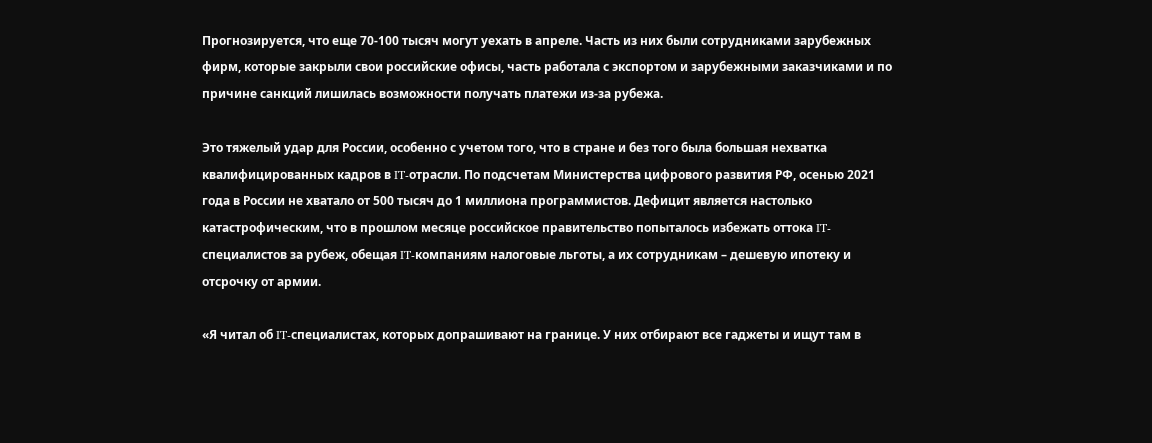Прогнозируется, что еще 70-100 тысяч могут уехать в апреле. Часть из них были сотрудниками зарубежных фирм, которые закрыли свои российские офисы, часть работала с экспортом и зарубежными заказчиками и по причине санкций лишилась возможности получать платежи из-за рубежа.

Это тяжелый удар для России, особенно с учетом того, что в стране и без того была большая нехватка квалифицированных кадров в IT-отрасли. По подсчетам Министерства цифрового развития РФ, осенью 2021 года в России не хватало от 500 тысяч до 1 миллиона программистов. Дефицит является настолько катастрофическим, что в прошлом месяце российское правительство попыталось избежать оттока IT-специалистов за рубеж, обещая IT-компаниям налоговые льготы, а их сотрудникам – дешевую ипотеку и отсрочку от армии.

«Я читал об IT-специалистах, которых допрашивают на границе. У них отбирают все гаджеты и ищут там в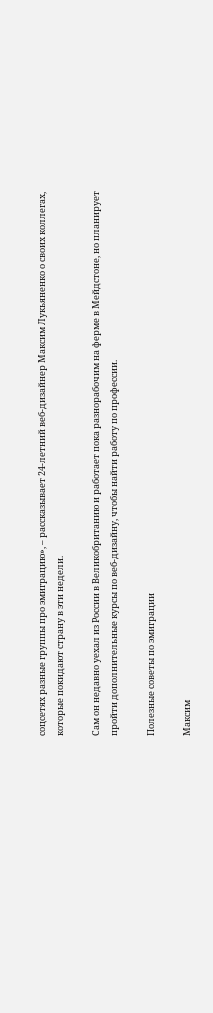соцсетях разные группы про эмиграцию», – рассказывает 24-летний веб-дизайнер Максим Лукьяненко о своих коллегах, которые покидают страну в эти недели.

Сам он недавно уехал из России в Великобританию и работает пока разнорабочим на ферме в Мейдстоне, но планирует пройти дополнительные курсы по веб-дизайну, чтобы найти работу по профессии.

Полезные советы по эмиграции

Максим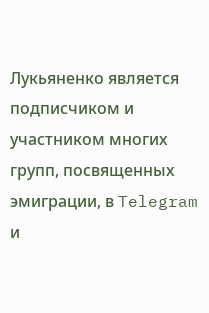Лукьяненко является подписчиком и участником многих групп, посвященных эмиграции, в Telegram и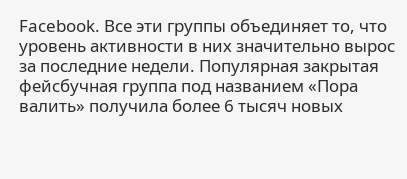Facebook. Все эти группы объединяет то, что уровень активности в них значительно вырос за последние недели. Популярная закрытая фейсбучная группа под названием «Пора валить» получила более 6 тысяч новых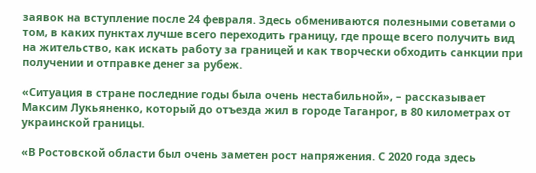заявок на вступление после 24 февраля. Здесь обмениваются полезными советами о том, в каких пунктах лучше всего переходить границу, где проще всего получить вид на жительство, как искать работу за границей и как творчески обходить санкции при получении и отправке денег за рубеж.

«Ситуация в стране последние годы была очень нестабильной», – рассказывает Максим Лукьяненко, который до отъезда жил в городе Таганрог, в 80 километрах от украинской границы.

«В Ростовской области был очень заметен рост напряжения. С 2020 года здесь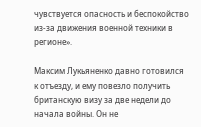чувствуется опасность и беспокойство из-за движения военной техники в регионе».

Максим Лукьяненко давно готовился к отъезду, и ему повезло получить британскую визу за две недели до начала войны. Он не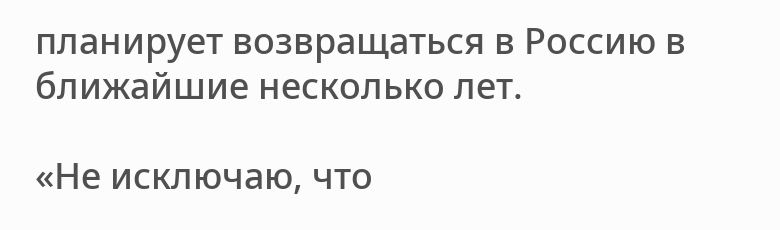планирует возвращаться в Россию в ближайшие несколько лет.

«Не исключаю, что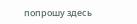попрошу здесь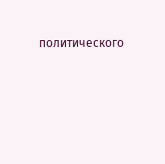политического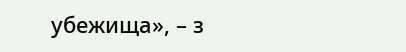убежища», – з